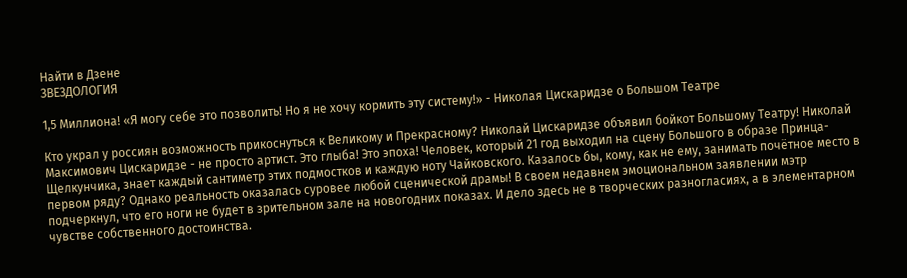Найти в Дзене
ЗВЕЗДОЛОГИЯ

1,5 Миллиона! «Я могу себе это позволить! Но я не хочу кормить эту систему!» - Николая Цискаридзе о Большом Театре

Кто украл у россиян возможность прикоснуться к Великому и Прекрасному? Николай Цискаридзе объявил бойкот Большому Театру! Николай Максимович Цискаридзе - не просто артист. Это глыба! Это эпоха! Человек, который 21 год выходил на сцену Большого в образе Принца-Щелкунчика, знает каждый сантиметр этих подмостков и каждую ноту Чайковского. Казалось бы, кому, как не ему, занимать почётное место в первом ряду? Однако реальность оказалась суровее любой сценической драмы! В своем недавнем эмоциональном заявлении мэтр подчеркнул, что его ноги не будет в зрительном зале на новогодних показах. И дело здесь не в творческих разногласиях, а в элементарном чувстве собственного достоинства.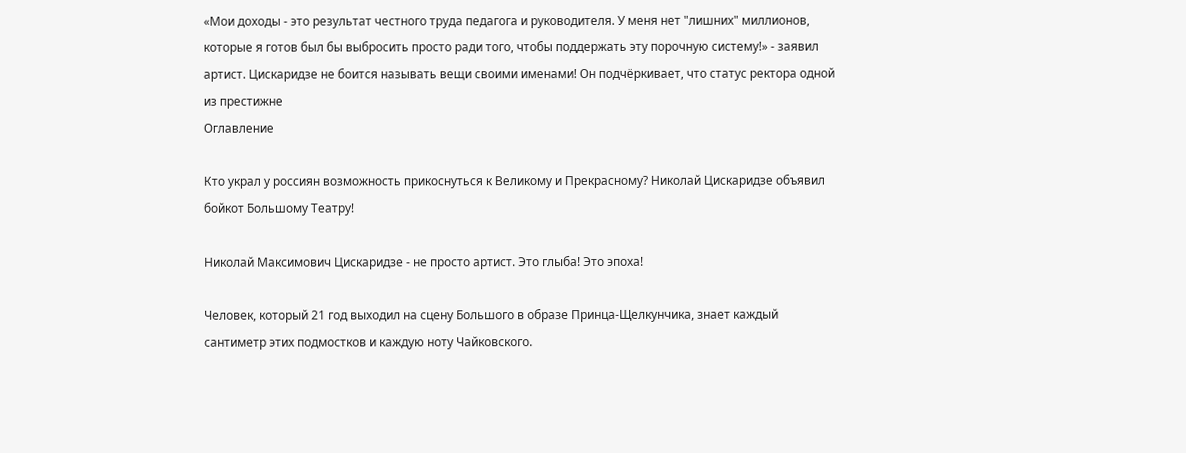«Мои доходы - это результат честного труда педагога и руководителя. У меня нет "лишних" миллионов, которые я готов был бы выбросить просто ради того, чтобы поддержать эту порочную систему!» - заявил артист. Цискаридзе не боится называть вещи своими именами! Он подчёркивает, что статус ректора одной из престижне
Оглавление

Кто украл у россиян возможность прикоснуться к Великому и Прекрасному? Николай Цискаридзе объявил бойкот Большому Театру!

Николай Максимович Цискаридзе - не просто артист. Это глыба! Это эпоха!

Человек, который 21 год выходил на сцену Большого в образе Принца-Щелкунчика, знает каждый сантиметр этих подмостков и каждую ноту Чайковского.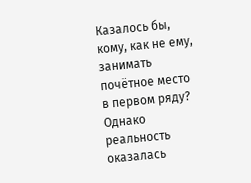Казалось бы, кому, как не ему, занимать почётное место в первом ряду? Однако реальность оказалась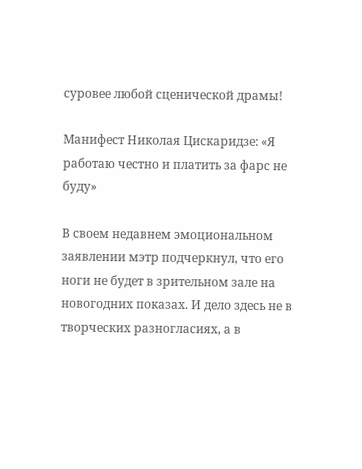суровее любой сценической драмы!

Манифест Николая Цискаридзе: «Я работаю честно и платить за фарс не буду»

В своем недавнем эмоциональном заявлении мэтр подчеркнул, что его ноги не будет в зрительном зале на новогодних показах. И дело здесь не в творческих разногласиях, а в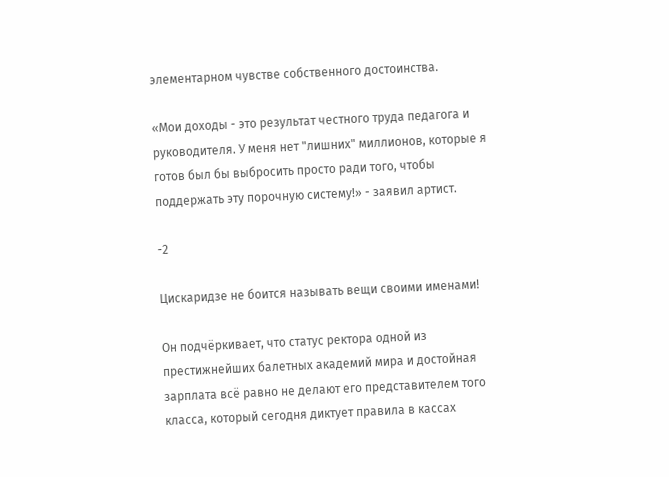элементарном чувстве собственного достоинства.

«Мои доходы - это результат честного труда педагога и руководителя. У меня нет "лишних" миллионов, которые я готов был бы выбросить просто ради того, чтобы поддержать эту порочную систему!» - заявил артист.

-2

Цискаридзе не боится называть вещи своими именами!

Он подчёркивает, что статус ректора одной из престижнейших балетных академий мира и достойная зарплата всё равно не делают его представителем того класса, который сегодня диктует правила в кассах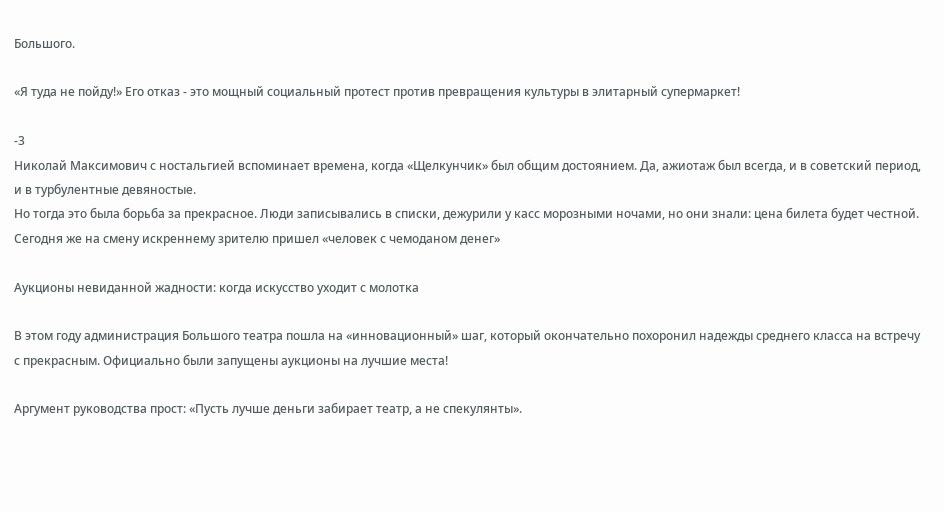Большого.

«Я туда не пойду!» Его отказ - это мощный социальный протест против превращения культуры в элитарный супермаркет!

-3
Николай Максимович с ностальгией вспоминает времена, когда «Щелкунчик» был общим достоянием. Да, ажиотаж был всегда, и в советский период, и в турбулентные девяностые.
Но тогда это была борьба за прекрасное. Люди записывались в списки, дежурили у касс морозными ночами, но они знали: цена билета будет честной. Сегодня же на смену искреннему зрителю пришел «человек с чемоданом денег»

Аукционы невиданной жадности: когда искусство уходит с молотка

В этом году администрация Большого театра пошла на «инновационный» шаг, который окончательно похоронил надежды среднего класса на встречу с прекрасным. Официально были запущены аукционы на лучшие места!

Аргумент руководства прост: «Пусть лучше деньги забирает театр, а не спекулянты».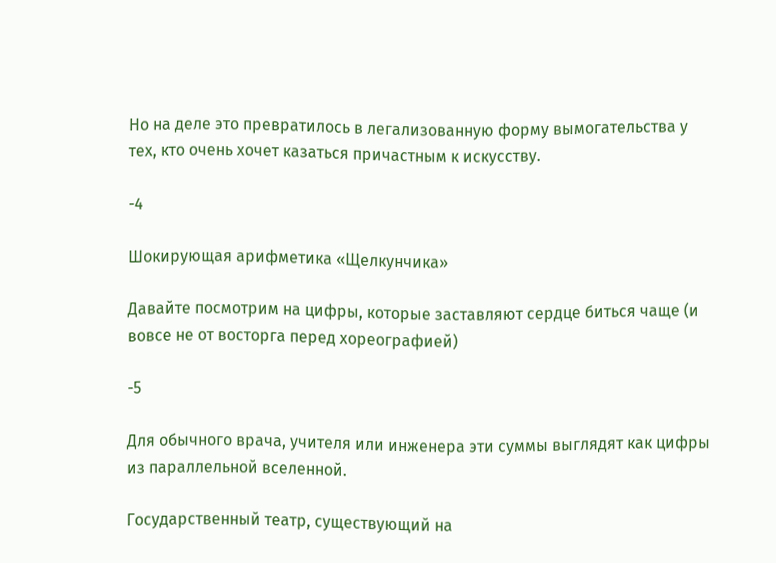Но на деле это превратилось в легализованную форму вымогательства у тех, кто очень хочет казаться причастным к искусству.

-4

Шокирующая арифметика «Щелкунчика»

Давайте посмотрим на цифры, которые заставляют сердце биться чаще (и вовсе не от восторга перед хореографией)

-5

Для обычного врача, учителя или инженера эти суммы выглядят как цифры из параллельной вселенной.

Государственный театр, существующий на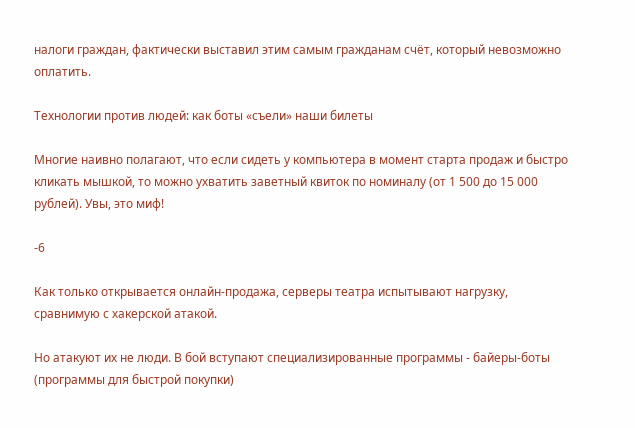налоги граждан, фактически выставил этим самым гражданам счёт, который невозможно оплатить.

Технологии против людей: как боты «съели» наши билеты

Многие наивно полагают, что если сидеть у компьютера в момент старта продаж и быстро кликать мышкой, то можно ухватить заветный квиток по номиналу (от 1 500 до 15 000 рублей). Увы, это миф!

-6

Как только открывается онлайн-продажа, серверы театра испытывают нагрузку, сравнимую с хакерской атакой.

Но атакуют их не люди. В бой вступают специализированные программы - байеры-боты (программы для быстрой покупки)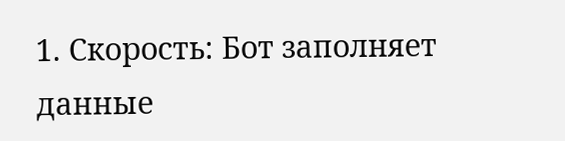1. Скорость: Бот заполняет данные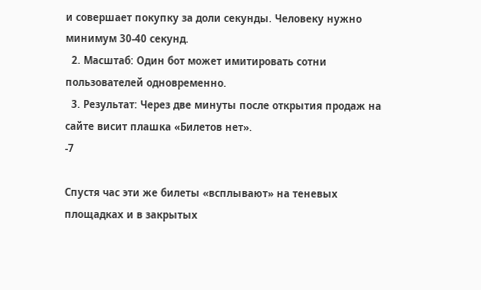и совершает покупку за доли секунды. Человеку нужно минимум 30-40 секунд.
  2. Масштаб: Один бот может имитировать сотни пользователей одновременно.
  3. Результат: Через две минуты после открытия продаж на сайте висит плашка «Билетов нет».
-7

Спустя час эти же билеты «всплывают» на теневых площадках и в закрытых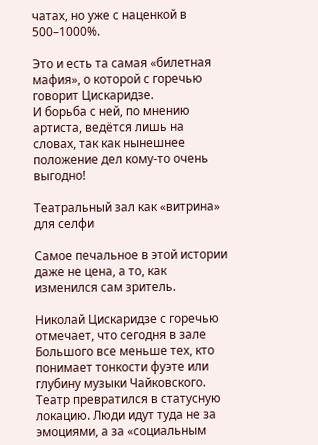чатах, но уже с наценкой в 500–1000%.

Это и есть та самая «билетная мафия», о которой с горечью говорит Цискаридзе.
И борьба с ней, по мнению артиста, ведётся лишь на словах, так как нынешнее положение дел кому-то очень выгодно!

Театральный зал как «витрина» для селфи

Самое печальное в этой истории даже не цена, а то, как изменился сам зритель.

Николай Цискаридзе с горечью отмечает, что сегодня в зале Большого все меньше тех, кто понимает тонкости фуэте или глубину музыки Чайковского.
Театр превратился в статусную локацию. Люди идут туда не за эмоциями, а за «социальным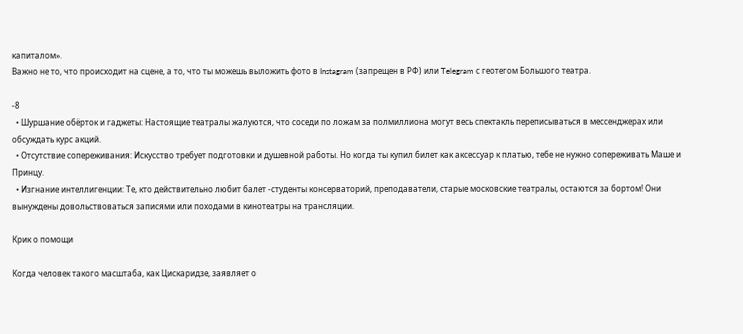капиталом».
Важно не то, что происходит на сцене, а то, что ты можешь выложить фото в Instagram (запрещен в РФ) или Telegram с геотегом Большого театра.

-8
  • Шуршание обёрток и гаджеты: Настоящие театралы жалуются, что соседи по ложам за полмиллиона могут весь спектакль переписываться в мессенджерах или обсуждать курс акций.
  • Отсутствие сопереживания: Искусство требует подготовки и душевной работы. Но когда ты купил билет как аксессуар к платью, тебе не нужно сопереживать Маше и Принцу.
  • Изгнание интеллигенции: Те, кто действительно любит балет -студенты консерваторий, преподаватели, старые московские театралы, остаются за бортом! Они вынуждены довольствоваться записями или походами в кинотеатры на трансляции.

Крик о помощи

Когда человек такого масштаба, как Цискаридзе, заявляет о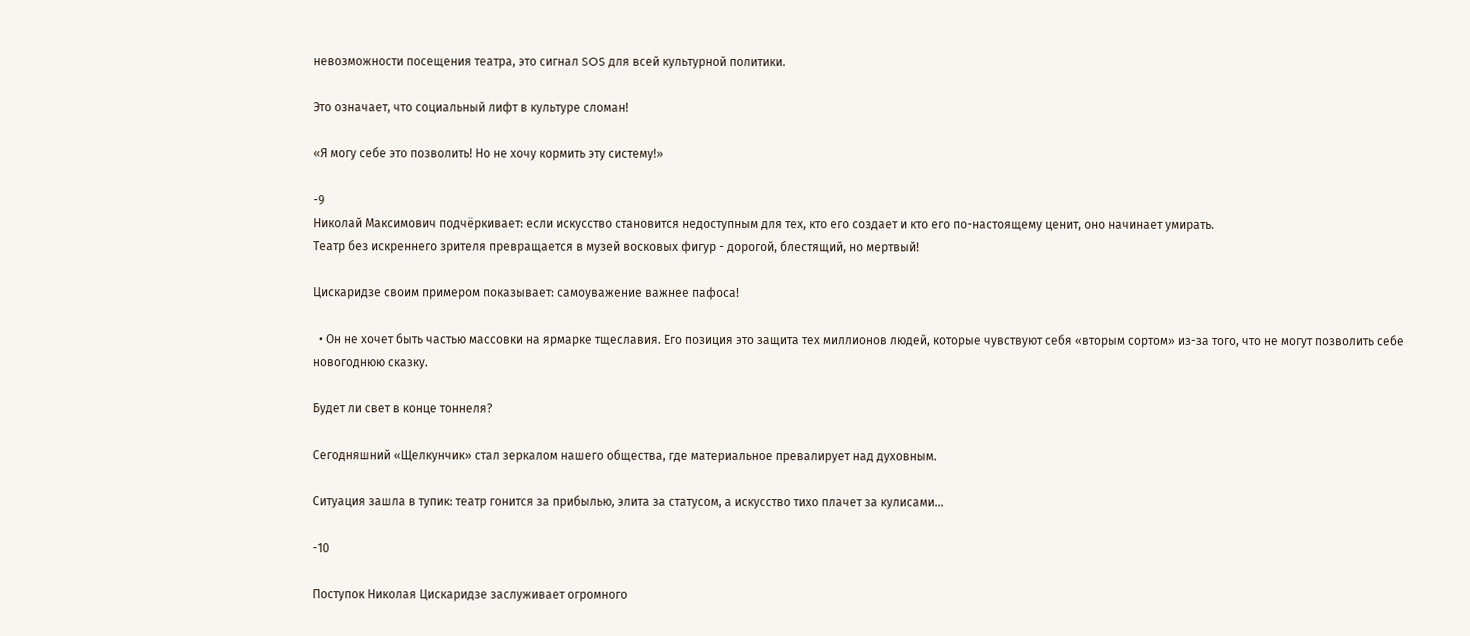невозможности посещения театра, это сигнал SOS для всей культурной политики.

Это означает, что социальный лифт в культуре сломан!

«Я могу себе это позволить! Но не хочу кормить эту систему!»

-9
Николай Максимович подчёркивает: если искусство становится недоступным для тех, кто его создает и кто его по-настоящему ценит, оно начинает умирать.
Театр без искреннего зрителя превращается в музей восковых фигур - дорогой, блестящий, но мертвый!

Цискаридзе своим примером показывает: самоуважение важнее пафоса!

  • Он не хочет быть частью массовки на ярмарке тщеславия. Его позиция это защита тех миллионов людей, которые чувствуют себя «вторым сортом» из-за того, что не могут позволить себе новогоднюю сказку.

Будет ли свет в конце тоннеля?

Сегодняшний «Щелкунчик» стал зеркалом нашего общества, где материальное превалирует над духовным.

Ситуация зашла в тупик: театр гонится за прибылью, элита за статусом, а искусство тихо плачет за кулисами...

-10

Поступок Николая Цискаридзе заслуживает огромного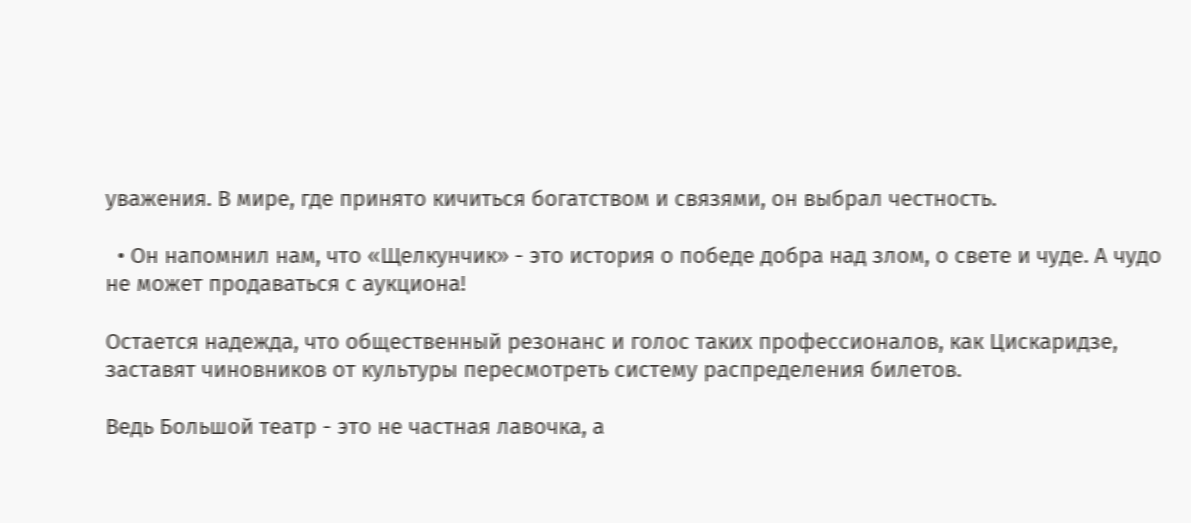уважения. В мире, где принято кичиться богатством и связями, он выбрал честность.

  • Он напомнил нам, что «Щелкунчик» - это история о победе добра над злом, о свете и чуде. А чудо не может продаваться с аукциона!

Остается надежда, что общественный резонанс и голос таких профессионалов, как Цискаридзе, заставят чиновников от культуры пересмотреть систему распределения билетов.

Ведь Большой театр - это не частная лавочка, а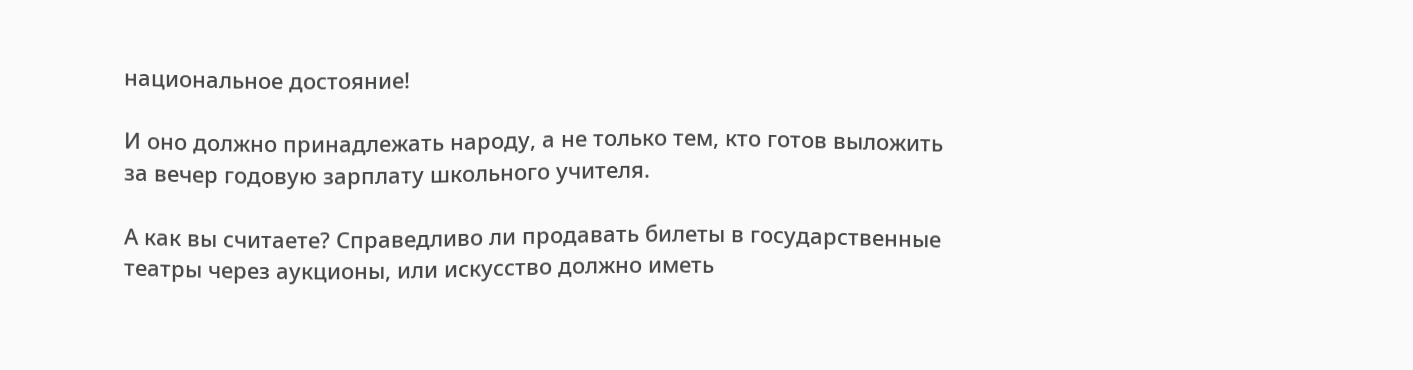национальное достояние!

И оно должно принадлежать народу, а не только тем, кто готов выложить за вечер годовую зарплату школьного учителя.

А как вы считаете? Справедливо ли продавать билеты в государственные театры через аукционы, или искусство должно иметь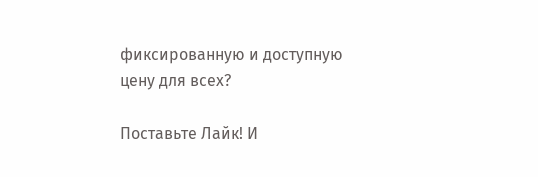фиксированную и доступную цену для всех?

Поставьте Лайк! И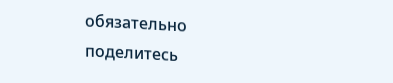обязательно поделитесь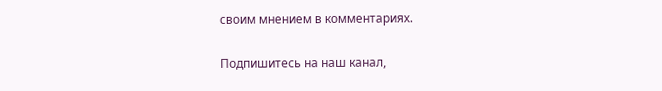своим мнением в комментариях.

Подпишитесь на наш канал,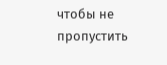чтобы не пропустить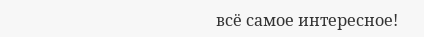всё самое интересное!